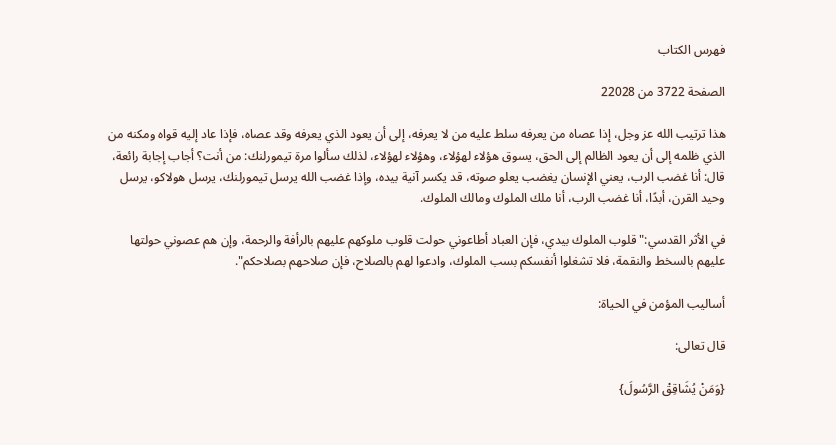فهرس الكتاب

الصفحة 3722 من 22028

هذا ترتيب الله عز وجل، إذا عصاه من يعرفه سلط عليه من لا يعرفه، إلى أن يعود الذي يعرفه وقد عصاه، فإذا عاد إليه قواه ومكنه من الذي ظلمه إلى أن يعود الظالم إلى الحق، يسوق هؤلاء لهؤلاء، وهؤلاء لهؤلاء، لذلك سألوا مرة تيمورلنك: من أنت؟ أجاب إجابة رائعة، قال: أنا غضب الرب، يعني الإنسان يغضب يعلو صوته، قد يكسر آنية بيده، وإذا غضب الله يرسل تيمورلنك، يرسل هولاكو، يرسل وحيد القرن، أبدًا، أنا غضب الرب، أنا ملك الملوك ومالك الملوك.

في الأثر القدسي:"قلوب الملوك بيدي، فإن العباد أطاعوني حولت قلوب ملوكهم عليهم بالرأفة والرحمة، وإن هم عصوني حولتها عليهم بالسخط والنقمة، فلا تشغلوا أنفسكم بسب الملوك، وادعوا لهم بالصلاح، فإن صلاحهم بصلاحكم".

أساليب المؤمن في الحياة:

قال تعالى:

{وَمَنْ يُشَاقِقْ الرَّسُولَ}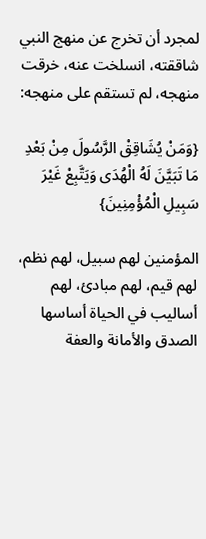لمجرد أن تخرج عن منهج النبي شاققته، انسلخت عنه، خرقت منهجه، لم تستقم على منهجه:

{وَمَنْ يُشَاقِقْ الرَّسُولَ مِنْ بَعْدِ مَا تَبَيَّنَ لَهُ الْهُدَى وَيَتَّبِعْ غَيْرَ سَبِيلِ الْمُؤْمِنِينَ}

المؤمنين لهم سبيل، لهم نظم، لهم قيم، لهم مبادئ، لهم أساليب في الحياة أساسها الصدق والأمانة والعفة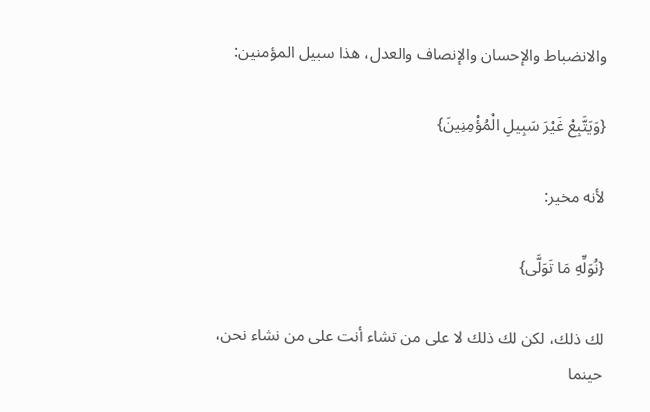والانضباط والإحسان والإنصاف والعدل، هذا سبيل المؤمنين:

{وَيَتَّبِعْ غَيْرَ سَبِيلِ الْمُؤْمِنِينَ}

لأنه مخير:

{نُوَلِّهِ مَا تَوَلَّى}

لك ذلك، لكن لك ذلك لا على من تشاء أنت على من نشاء نحن، حينما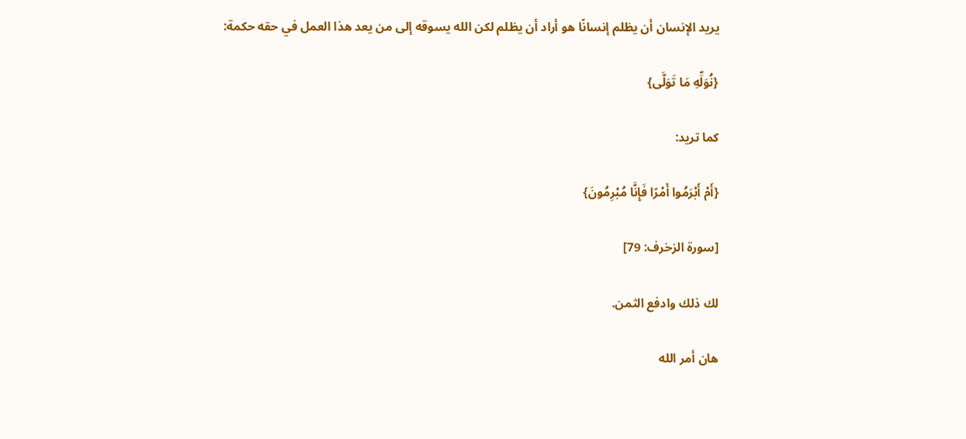يريد الإنسان أن يظلم إنسانًا هو أراد أن يظلم لكن الله يسوقه إلى من يعد هذا العمل في حقه حكمة:

{نُوَلِّهِ مَا تَوَلَّى}

كما تريد:

{أَمْ أَبْرَمُوا أَمْرًا فَإِنَّا مُبْرِمُونَ}

[سورة الزخرف: 79]

لك ذلك وادفع الثمن.

هان أمر الله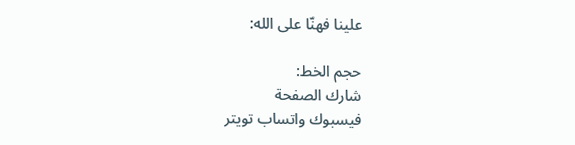علينا فهنّا على الله:

حجم الخط:
شارك الصفحة
فيسبوك واتساب تويتر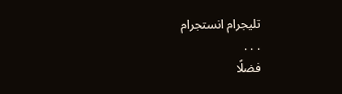تليجرام انستجرام
. . .
فضلًا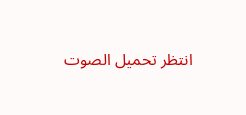انتظر تحميل الصوت